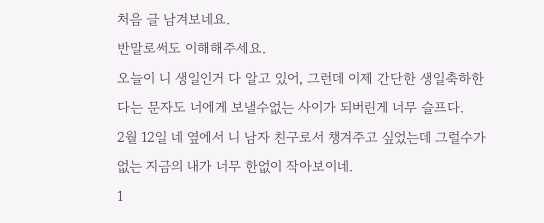처음 글 남겨보네요.
반말로써도 이해해주세요.
오늘이 니 생일인거 다 알고 있어, 그런데 이제 간단한 생일축하한다는 문자도 너에게 보낼수없는 사이가 되버린게 너무 슬프다.
2월 12일 네 옆에서 니 남자 친구로서 챙겨주고 싶었는데 그럴수가 없는 지금의 내가 너무 한없이 작아보이네.
1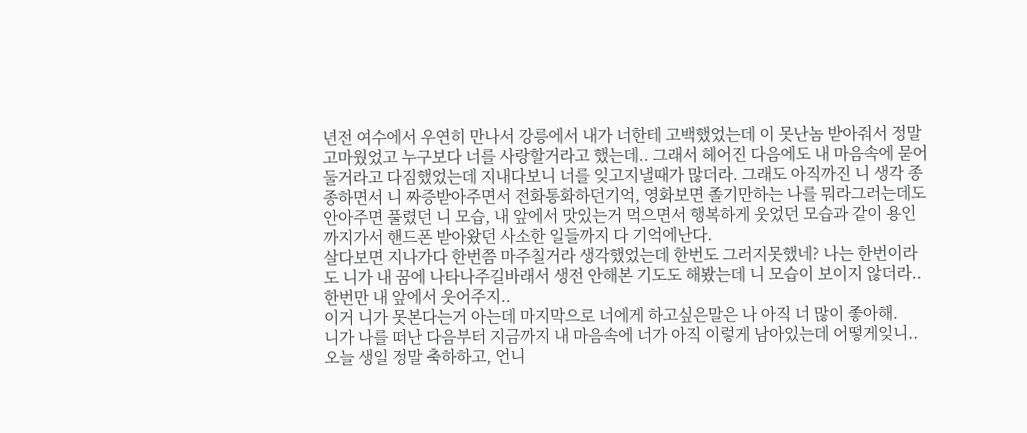년전 여수에서 우연히 만나서 강릉에서 내가 너한테 고백했었는데 이 못난놈 받아줘서 정말 고마웠었고 누구보다 너를 사랑할거라고 했는데.. 그래서 헤어진 다음에도 내 마음속에 묻어둘거라고 다짐했었는데 지내다보니 너를 잊고지낼때가 많더라. 그래도 아직까진 니 생각 종종하면서 니 짜증받아주면서 전화통화하던기억, 영화보면 졸기만하는 나를 뭐라그러는데도 안아주면 풀렸던 니 모습, 내 앞에서 맛있는거 먹으면서 행복하게 웃었던 모습과 같이 용인까지가서 핸드폰 받아왔던 사소한 일들까지 다 기억에난다.
살다보면 지나가다 한번쯤 마주칠거라 생각했었는데 한번도 그러지못했네? 나는 한번이라도 니가 내 꿈에 나타나주길바래서 생전 안해본 기도도 해봤는데 니 모습이 보이지 않더라.. 한번만 내 앞에서 웃어주지..
이거 니가 못본다는거 아는데 마지막으로 너에게 하고싶은말은 나 아직 너 많이 좋아해.
니가 나를 떠난 다음부터 지금까지 내 마음속에 너가 아직 이렇게 남아있는데 어떻게잊니..
오늘 생일 정말 축하하고, 언니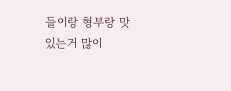들이랑 형부랑 맛있는거 많이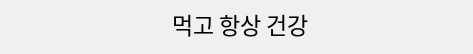먹고 항상 건강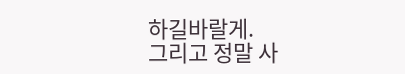하길바랄게.
그리고 정말 사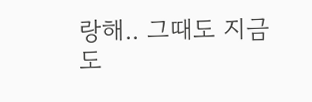랑해.. 그때도 지금도